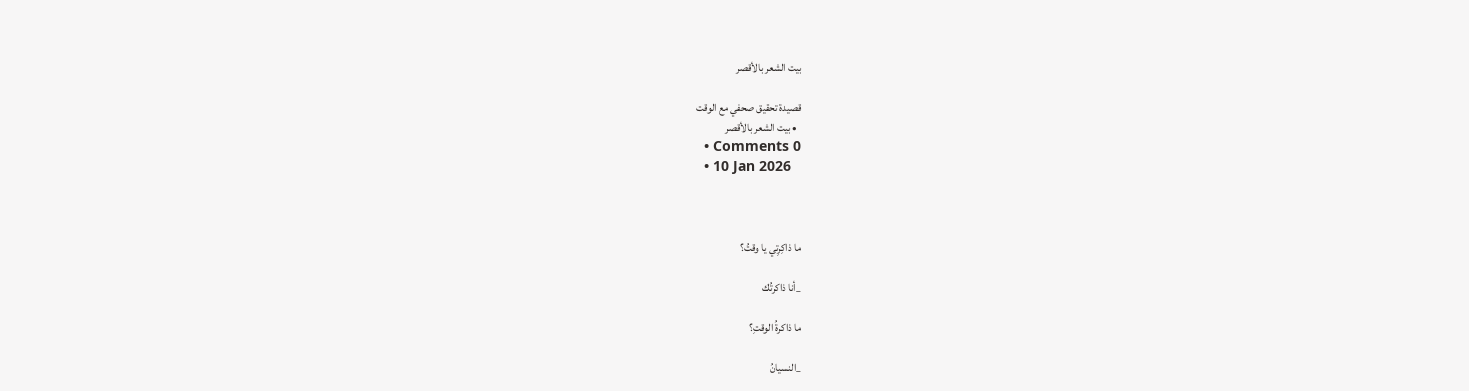بيت الشعر بالأقصر

قصيدة تحقيق صحفي مع الوقت
  • بيت الشعر بالأقصر
  • Comments 0
  • 10 Jan 2026



ما ذاكِرِتي يا وقتُ؟

_أنا ذاكرتُك

ما ذاكرةُ الوقتِ؟

_النسيانُ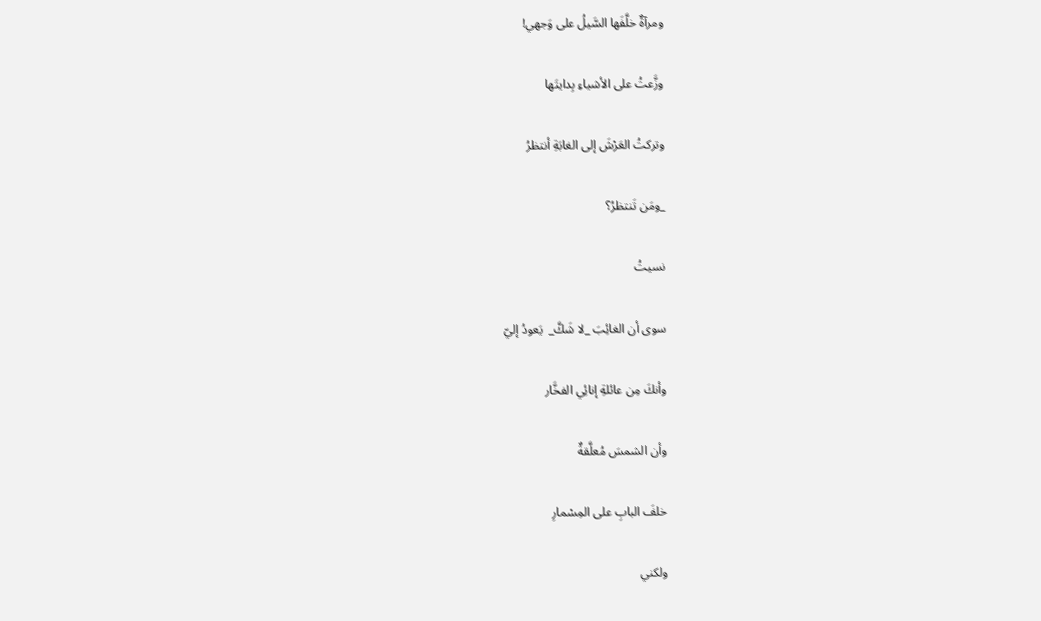ومرآةٌ خلَّفَها السَّيلُ على وَجهي!

وزَّعتُ على الأشياءِ بِدايتَها

وتركتُ العَرْشَ إلى الغابَةِ أنتظرُ

_ومَن تَنتظرُ؟

نسيتُ

سوى أن الغائِبَ _لا شَكَّ_  يَعودُ إليّ

وأنكَ مِن عائلةِ إنائِي الفخَّار

وأن الشمسَ مُعلَّقةٌ

خلفَ البابِ على المِسْمارِ

ولكني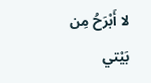لا أَبْرَحُ مِن بَيْتي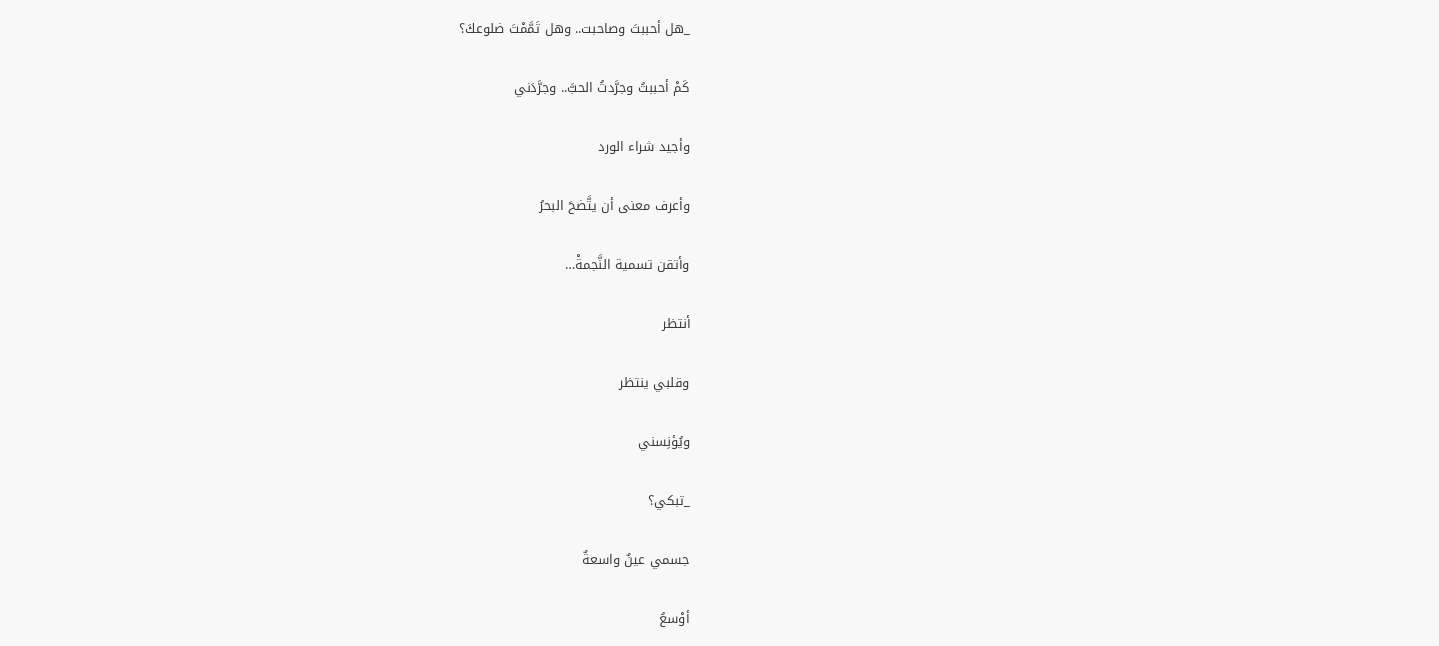_هل أحببتَ وصاحبت.. وهل تَمَّمْتَ ضلوعكَ؟

كَمْ أحببتُ وجرَّدتُ الحبَّ.. وجرَّدَني

وأجيد شراء الورد

وأعرف معنى أن يتَّضحَ البحرُ

وأتقن تسمية النَّجمةْ…

أنتظر

وقلبي ينتظر

ويُؤنِسني

_تبكي؟

جسمي عينٌ واسعةٌ

أوْسعُ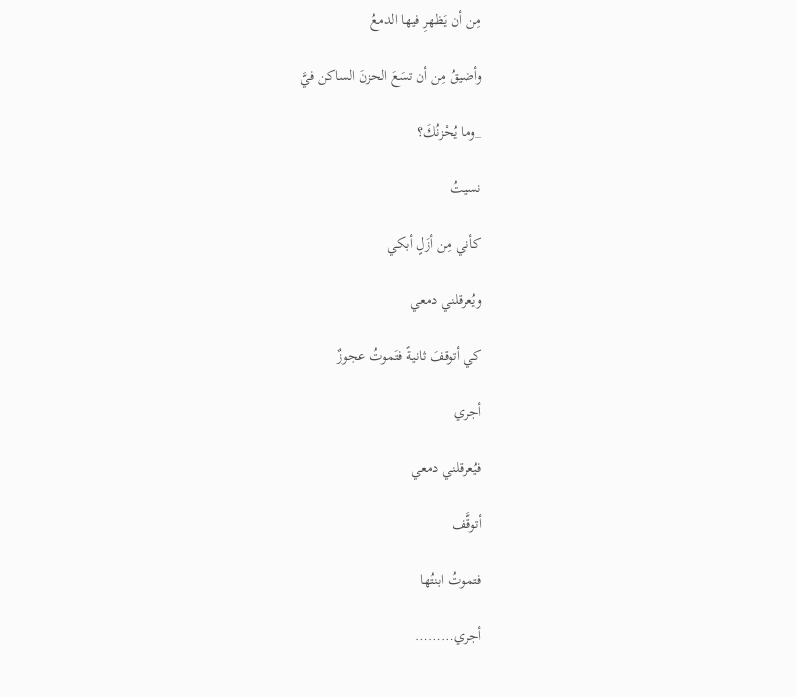مِن أن يَظهرِ فيها الدمعُ

وأضيقُ مِن أن تسَعَ الحزنَ الساكن فيَّ

_وما يُحْزنُكَ؟

نسيتُ

كأني مِن أزَلٍ أبكي

ويُعرقلني دمعي

كي أتوقفَ ثانيةً فتَموتُ عجوزٌ

أجري

فيُعرقلني دمعي

أتوقَّف

فتموتُ ابنتُها

أجري………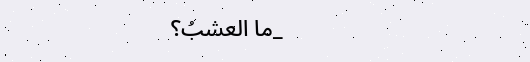_ما العشبُ؟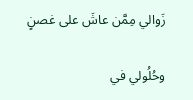زَوالي مِمَّن عاشَ على غصنٍ

وحُلُولي في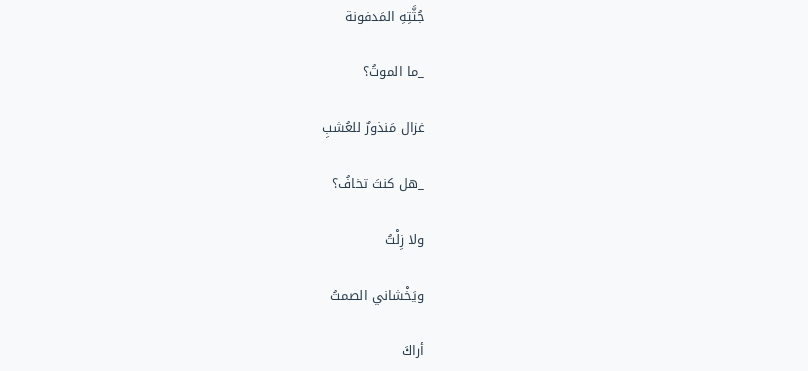جُثَّتِهِ المَدفونة

_ما الموتُ؟

غزال مَنذورٌ للعُشبِ

_هل كنتَ تخافُ؟

ولا زِلْتُ

ويَخْشاني الصمتُ

أراكَ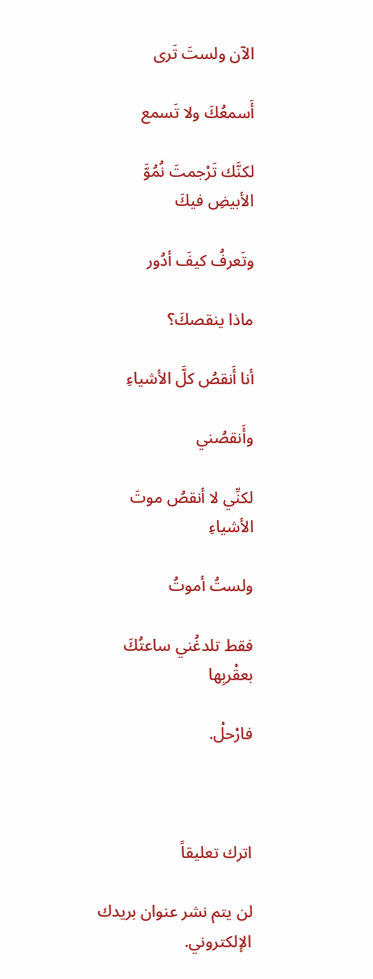الآن ولستَ تَرى

أَسمعُكَ ولا تَسمع

لكنَّك تَرْجمتَ نُمُوَّ الأبيضِ فيكَ

وتَعرفُ كيفَ أدُور

ماذا ينقصكَ؟

أنا أَنقصُ كلَّ الأشياءِ

وأَنقصُني

لكنِّي لا أنقصُ موتَ الأشياءِ

ولستُ أموتُ

فقط تلدغُني ساعتُكَ بعقْربِها

فارْحلْ.



اترك تعليقاً

لن يتم نشر عنوان بريدك الإلكتروني.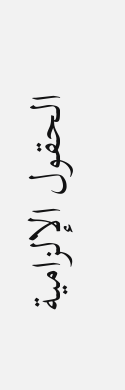الحقول الإلزامية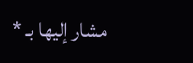مشار إليها بـ *